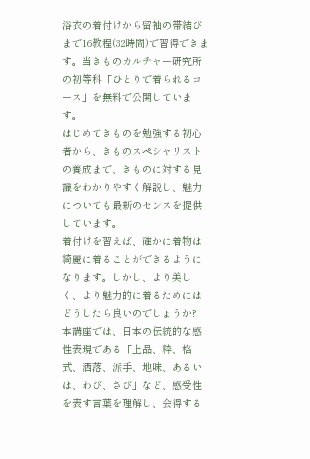浴衣の着付けから留袖の帯結びまで16教程(32時間)で習得できます。当きものカルチャー研究所の初等科「ひとりで着られるコース」を無料で公開しています。
はじめてきものを勉強する初心者から、きものスペシャリストの養成まで、きものに対する見識をわかりやすく解説し、魅力についても最新のセンスを提供しています。
着付けを習えば、確かに着物は綺麗に着ることができるようになります。しかし、より美しく、より魅力的に着るためにはどうしたら良いのでしょうか? 本講座では、日本の伝統的な感性表現である「上品、粋、格式、洒落、派手、地味、あるいは、わび、さび」など、感受性を表す言葉を理解し、会得する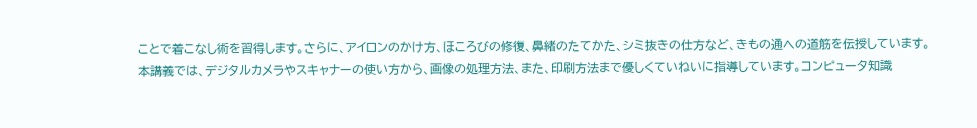ことで着こなし術を習得します。さらに、アイロンのかけ方、ほころびの修復、鼻緒のたてかた、シミ抜きの仕方など、きもの通への道筋を伝授しています。
本講義では、デジタルカメラやスキャナーの使い方から、画像の処理方法、また、印刷方法まで優しくていねいに指導しています。コンピュータ知識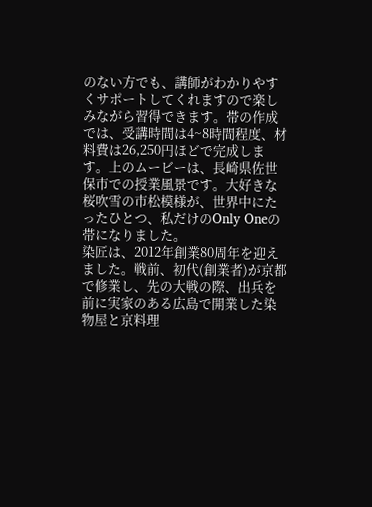のない方でも、講師がわかりやすくサポートしてくれますので楽しみながら習得できます。帯の作成では、受講時間は4~8時間程度、材料費は26,250円ほどで完成します。上のムービーは、長崎県佐世保市での授業風景です。大好きな桜吹雪の市松模様が、世界中にたったひとつ、私だけのOnly Oneの帯になりました。
染匠は、2012年創業80周年を迎えました。戦前、初代(創業者)が京都で修業し、先の大戦の際、出兵を前に実家のある広島で開業した染物屋と京料理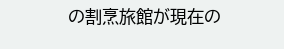の割烹旅館が現在の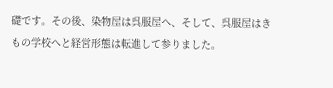礎です。その後、染物屋は呉服屋へ、そして、呉服屋はきもの学校へと経営形態は転進して参りました。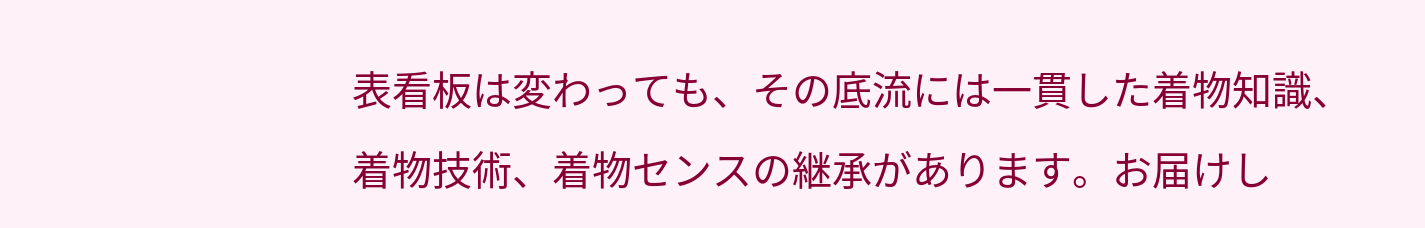表看板は変わっても、その底流には一貫した着物知識、着物技術、着物センスの継承があります。お届けし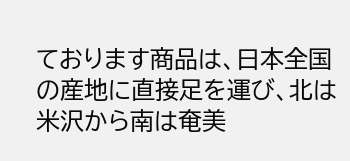ております商品は、日本全国の産地に直接足を運び、北は米沢から南は奄美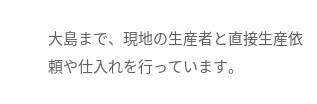大島まで、現地の生産者と直接生産依頼や仕入れを行っています。